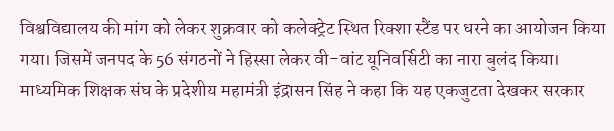विश्वविद्यालय की मांग को लेकर शुक्रवार को कलेक्ट्रेट स्थित रिक्शा स्टैंड पर धरने का आयोजन किया गया। जिसमें जनपद के 56 संगठनों ने हिस्सा लेकर वी-वांट यूनिवर्सिटी का नारा बुलंद किया।
माध्यमिक शिक्षक संघ के प्रदेशीय महामंत्री इंद्रासन सिंह ने कहा कि यह एकजुटता देखकर सरकार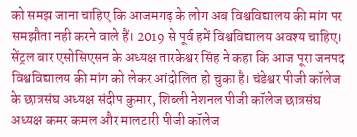को समझ जाना चाहिए कि आजमगढ़ के लोग अब विश्वविद्यालय की मांग पर समझौता नही करने वाले हैं। 2019 से पूर्व हमें विश्वविद्यालय अवश्य चाहिए।
सेंट्रल बार एसोसिएसन के अध्यक्ष तारकेश्वर सिंह ने कहा कि आज पूरा जनपद विश्वविद्यालय की मांग को लेकर आंदोलित हो चुका है। चंडेश्वर पीजी कॉलेज के छात्रसंघ अध्यक्ष संदीप कुमार, शिब्ली नेशनल पीजी कॉलेज छात्रसंघ अध्यक्ष कमर कमल और मालटारी पीजी कॉलेज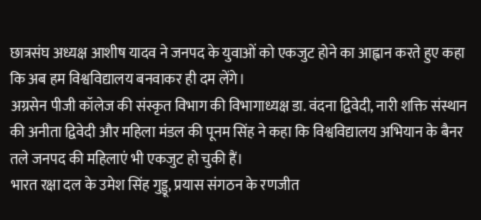छात्रसंघ अध्यक्ष आशीष यादव ने जनपद के युवाओं को एकजुट होने का आह्वान करते हुए कहा कि अब हम विश्वविद्यालय बनवाकर ही दम लेंगे।
अग्रसेन पीजी कॉलेज की संस्कृत विभाग की विभागाध्यक्ष डा. वंदना द्विवेदी, नारी शक्ति संस्थान की अनीता द्विवेदी और महिला मंडल की पूनम सिंह ने कहा कि विश्वविद्यालय अभियान के बैनर तले जनपद की महिलाएं भी एकजुट हो चुकी हैं।
भारत रक्षा दल के उमेश सिंह गुड्डू, प्रयास संगठन के रणजीत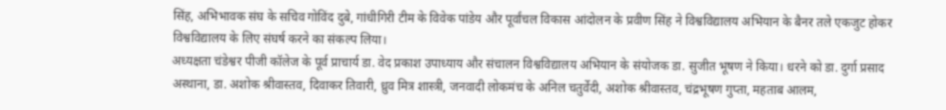सिंह, अभिभावक संघ के सचिव गोविंद दुबे, गांधीगिरी टीम के विवेक पांडेय और पूर्वांचल विकास आंदोलन के प्रवीण सिंह ने विश्वविद्यालय अभियान के बैनर तले एकजुट होकर विश्वविद्यालय के लिए संघर्ष करने का संकल्प लिया।
अध्यक्षता चंडेश्वर पीजी कॉलेज के पूर्व प्राचार्य डा. वेद प्रकाश उपाध्याय और संचालन विश्वविद्यालय अभियान के संयोजक डा. सुजीत भूषण ने किया। धरने को डा. दुर्गा प्रसाद अस्थाना, डा. अशोक श्रीवास्तव, दिवाकर तिवारी, ध्रुव मित्र शास्त्री, जनवादी लोकमंच के अनिल चतुर्वेदी, अशोक श्रीवास्तव, चंद्रभूषण गुप्ता, महताब आलम,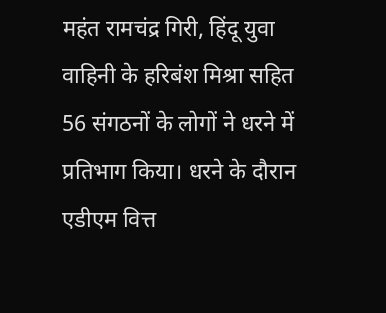महंत रामचंद्र गिरी, हिंदू युवा वाहिनी के हरिबंश मिश्रा सहित 56 संगठनों के लोगों ने धरने में प्रतिभाग किया। धरने के दौरान एडीएम वित्त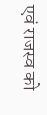एवं राजस्व को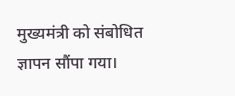मुख्यमंत्री को संबोधित ज्ञापन सौंपा गया।